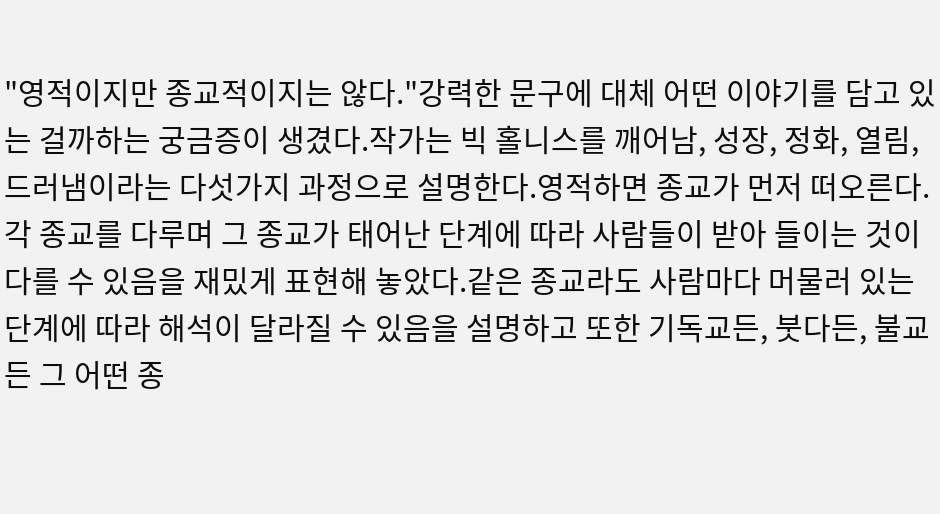"영적이지만 종교적이지는 않다."강력한 문구에 대체 어떤 이야기를 담고 있는 걸까하는 궁금증이 생겼다.작가는 빅 홀니스를 깨어남, 성장, 정화, 열림, 드러냄이라는 다섯가지 과정으로 설명한다.영적하면 종교가 먼저 떠오른다. 각 종교를 다루며 그 종교가 태어난 단계에 따라 사람들이 받아 들이는 것이 다를 수 있음을 재밌게 표현해 놓았다.같은 종교라도 사람마다 머물러 있는 단계에 따라 해석이 달라질 수 있음을 설명하고 또한 기독교든, 붓다든, 불교든 그 어떤 종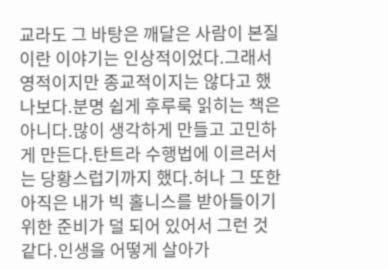교라도 그 바탕은 깨달은 사람이 본질이란 이야기는 인상적이었다.그래서 영적이지만 종교적이지는 않다고 했나보다.분명 쉽게 후루룩 읽히는 책은 아니다.많이 생각하게 만들고 고민하게 만든다.탄트라 수행법에 이르러서는 당황스럽기까지 했다.허나 그 또한 아직은 내가 빅 홀니스를 받아들이기 위한 준비가 덜 되어 있어서 그런 것 같다.인생을 어떻게 살아가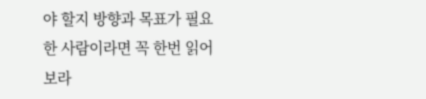야 할지 방향과 목표가 필요한 사람이라면 꼭 한번 읽어보라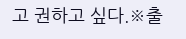고 권하고 싶다.※출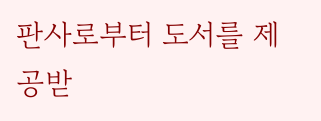판사로부터 도서를 제공받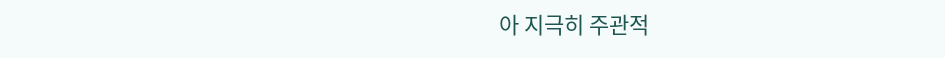아 지극히 주관적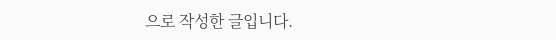으로 작성한 글입니다.